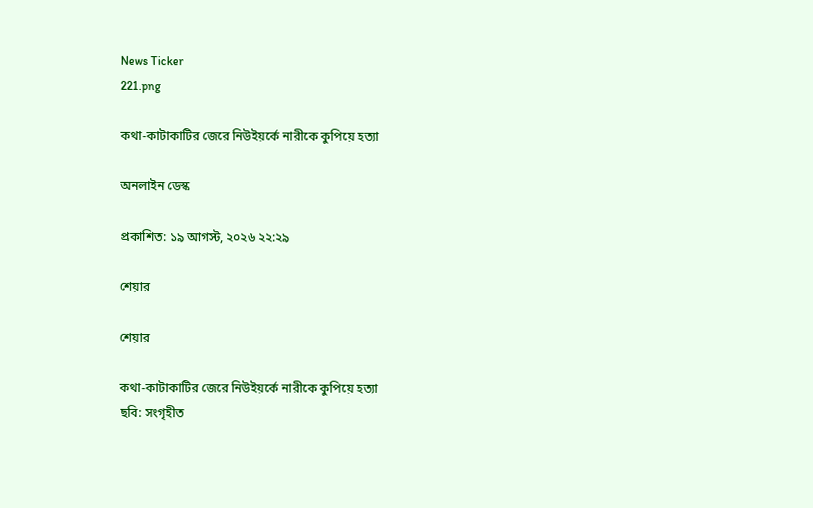News Ticker
221.png

কথা-কাটাকাটির জেরে নিউইয়র্কে নারীকে কুপিয়ে হত্যা

অনলাইন ডেস্ক

প্রকাশিত: ১৯ আগস্ট, ২০২৬ ২২:২৯

শেয়ার

শেয়ার

কথা-কাটাকাটির জেরে নিউইয়র্কে নারীকে কুপিয়ে হত্যা
ছবি: সংগৃহীত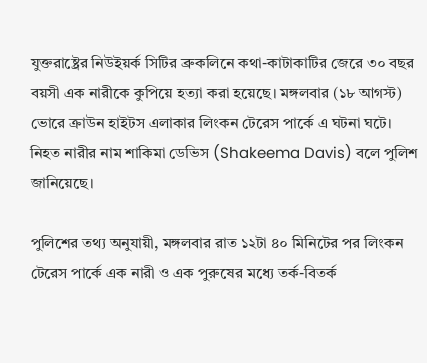যুক্তরাষ্ট্রের নিউইয়র্ক সিটির ব্রুকলিনে কথা-কাটাকাটির জেরে ৩০ বছর বয়সী এক নারীকে কুপিয়ে হত্যা করা হয়েছে। মঙ্গলবার (১৮ আগস্ট) ভোরে ক্রাউন হাইটস এলাকার লিংকন টেরেস পার্কে এ ঘটনা ঘটে। নিহত নারীর নাম শাকিমা ডেভিস (Shakeema Davis) বলে পুলিশ জানিয়েছে।

পুলিশের তথ্য অনুযায়ী, মঙ্গলবার রাত ১২টা ৪০ মিনিটের পর লিংকন টেরেস পার্কে এক নারী ও এক পুরুষের মধ্যে তর্ক-বিতর্ক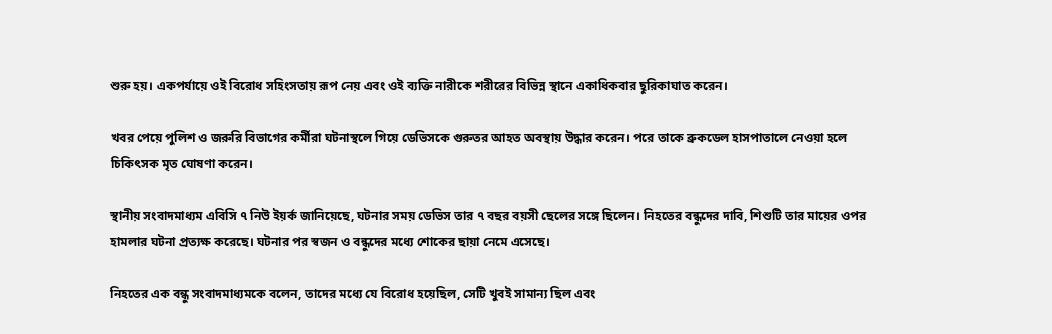শুরু হয়। একপর্যায়ে ওই বিরোধ সহিংসতায় রূপ নেয় এবং ওই ব্যক্তি নারীকে শরীরের বিভিন্ন স্থানে একাধিকবার ছুরিকাঘাত করেন।

খবর পেয়ে পুলিশ ও জরুরি বিভাগের কর্মীরা ঘটনাস্থলে গিয়ে ডেভিসকে গুরুতর আহত অবস্থায় উদ্ধার করেন। পরে তাকে ব্রুকডেল হাসপাতালে নেওয়া হলে চিকিৎসক মৃত ঘোষণা করেন।

স্থানীয় সংবাদমাধ্যম এবিসি ৭ নিউ ইয়র্ক জানিয়েছে, ঘটনার সময় ডেভিস তার ৭ বছর বয়সী ছেলের সঙ্গে ছিলেন। নিহতের বন্ধুদের দাবি, শিশুটি তার মায়ের ওপর হামলার ঘটনা প্রত্যক্ষ করেছে। ঘটনার পর স্বজন ও বন্ধুদের মধ্যে শোকের ছায়া নেমে এসেছে।

নিহতের এক বন্ধু সংবাদমাধ্যমকে বলেন, তাদের মধ্যে যে বিরোধ হয়েছিল, সেটি খুবই সামান্য ছিল এবং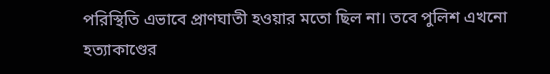পরিস্থিতি এভাবে প্রাণঘাতী হওয়ার মতো ছিল না। তবে পুলিশ এখনো হত্যাকাণ্ডের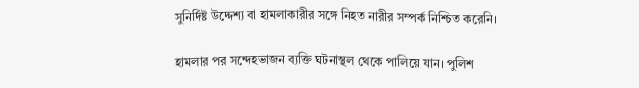সুনির্দিষ্ট উদ্দেশ্য বা হামলাকারীর সঙ্গে নিহত নারীর সম্পর্ক নিশ্চিত করেনি।

হামলার পর সন্দেহভাজন ব্যক্তি ঘটনাস্থল থেকে পালিয়ে যান। পুলিশ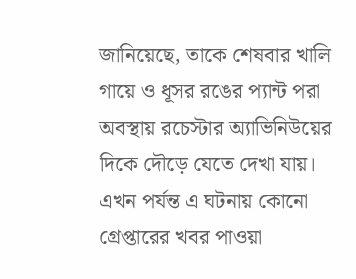জানিয়েছে, তাকে শেষবার খালি গায়ে ও ধূসর রঙের প্যান্ট পরা অবস্থায় রচেস্টার অ্যাভিনিউয়ের দিকে দৌড়ে যেতে দেখা যায়। এখন পর্যন্ত এ ঘটনায় কোনো গ্রেপ্তারের খবর পাওয়া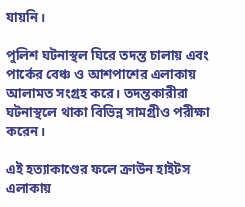যায়নি।

পুলিশ ঘটনাস্থল ঘিরে তদন্ত চালায় এবং পার্কের বেঞ্চ ও আশপাশের এলাকায় আলামত সংগ্রহ করে। তদন্তকারীরা ঘটনাস্থলে থাকা বিভিন্ন সামগ্রীও পরীক্ষা করেন।

এই হত্যাকাণ্ডের ফলে ক্রাউন হাইটস এলাকায়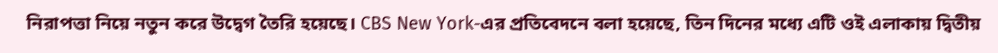নিরাপত্তা নিয়ে নতুন করে উদ্বেগ তৈরি হয়েছে। CBS New York-এর প্রতিবেদনে বলা হয়েছে, তিন দিনের মধ্যে এটি ওই এলাকায় দ্বিতীয়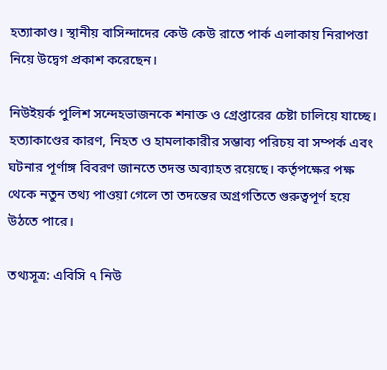হত্যাকাণ্ড। স্থানীয় বাসিন্দাদের কেউ কেউ রাতে পার্ক এলাকায় নিরাপত্তা নিয়ে উদ্বেগ প্রকাশ করেছেন।

নিউইয়র্ক পুলিশ সন্দেহভাজনকে শনাক্ত ও গ্রেপ্তারের চেষ্টা চালিয়ে যাচ্ছে। হত্যাকাণ্ডের কারণ, নিহত ও হামলাকারীর সম্ভাব্য পরিচয় বা সম্পর্ক এবং ঘটনার পূর্ণাঙ্গ বিবরণ জানতে তদন্ত অব্যাহত রয়েছে। কর্তৃপক্ষের পক্ষ থেকে নতুন তথ্য পাওয়া গেলে তা তদন্তের অগ্রগতিতে গুরুত্বপূর্ণ হয়ে উঠতে পারে।

তথ্যসূত্র: এবিসি ৭ নিউ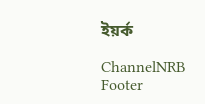ইয়র্ক

ChannelNRB Footer